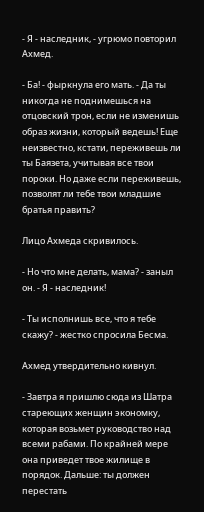- Я - наследник, - угрюмо повторил Ахмед.

- Ба! - фыркнула его мать. - Да ты никогда не поднимешься на отцовский трон, если не изменишь образ жизни, который ведешь! Еще неизвестно, кстати, переживешь ли ты Баязета, учитывая все твои пороки. Но даже если переживешь, позволят ли тебе твои младшие братья править?

Лицо Ахмеда скривилось.

- Но что мне делать, мама? - заныл он. - Я - наследник!

- Ты исполнишь все, что я тебе скажу? - жестко спросила Бесма.

Ахмед утвердительно кивнул.

- Завтра я пришлю сюда из Шатра стареющих женщин экономку, которая возьмет руководство над всеми рабами. По крайней мере она приведет твое жилище в порядок. Дальше: ты должен перестать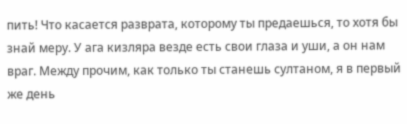пить! Что касается разврата, которому ты предаешься, то хотя бы знай меру. У ага кизляра везде есть свои глаза и уши, а он нам враг. Между прочим, как только ты станешь султаном, я в первый же день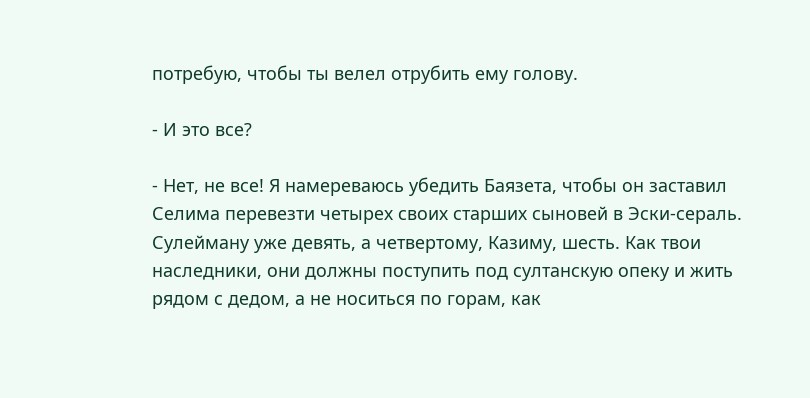потребую, чтобы ты велел отрубить ему голову.

- И это все?

- Нет, не все! Я намереваюсь убедить Баязета, чтобы он заставил Селима перевезти четырех своих старших сыновей в Эски-сераль. Сулейману уже девять, а четвертому, Казиму, шесть. Как твои наследники, они должны поступить под султанскую опеку и жить рядом с дедом, а не носиться по горам, как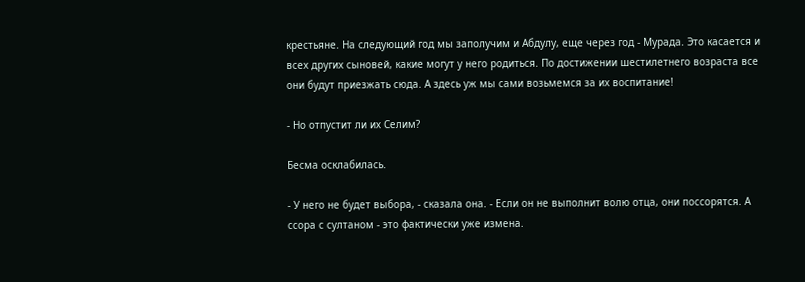крестьяне. На следующий год мы заполучим и Абдулу, еще через год - Мурада. Это касается и всех других сыновей, какие могут у него родиться. По достижении шестилетнего возраста все они будут приезжать сюда. А здесь уж мы сами возьмемся за их воспитание!

- Но отпустит ли их Селим?

Бесма осклабилась.

- У него не будет выбора, - сказала она. - Если он не выполнит волю отца, они поссорятся. А ссора с султаном - это фактически уже измена.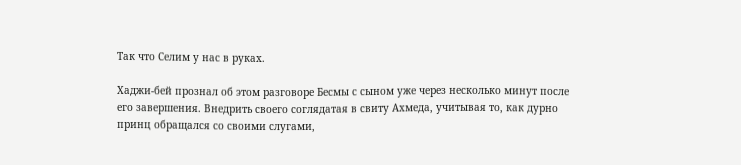Так что Селим у нас в руках.

Хаджи-бей прознал об этом разговоре Бесмы с сыном уже через несколько минут после его завершения. Внедрить своего соглядатая в свиту Ахмеда, учитывая то, как дурно принц обращался со своими слугами,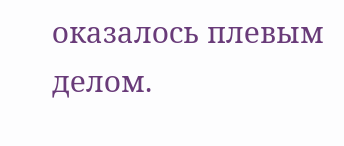оказалось плевым делом.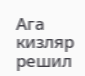Ага кизляр решил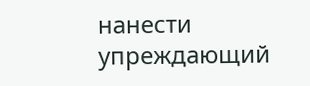нанести упреждающий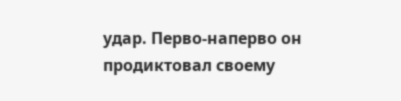удар. Перво-наперво он продиктовал своему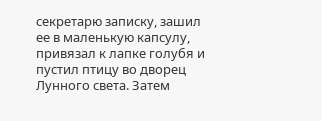секретарю записку, зашил ее в маленькую капсулу, привязал к лапке голубя и пустил птицу во дворец Лунного света. Затем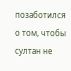позаботился о том, чтобы султан не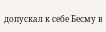допускал к себе Бесму в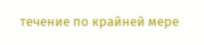течение по крайней мере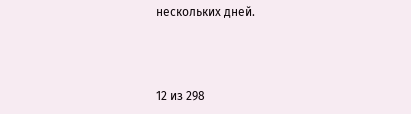нескольких дней.



12 из 298